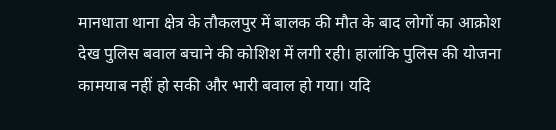मानधाता थाना क्षेत्र के तौकलपुर में बालक की मौत के बाद लोगों का आक्रोश देख पुलिस बवाल बचाने की कोशिश में लगी रही। हालांकि पुलिस की योजना कामयाब नहीं हो सकी और भारी बवाल हो गया। यदि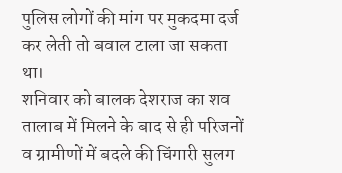पुलिस लोगों की मांग पर मुकदमा दर्ज कर लेती तो बवाल टाला जा सकता था।
शनिवार को बालक देशराज का शव तालाब में मिलने के बाद से ही परिजनों व ग्रामीणों में बदले की चिंगारी सुलग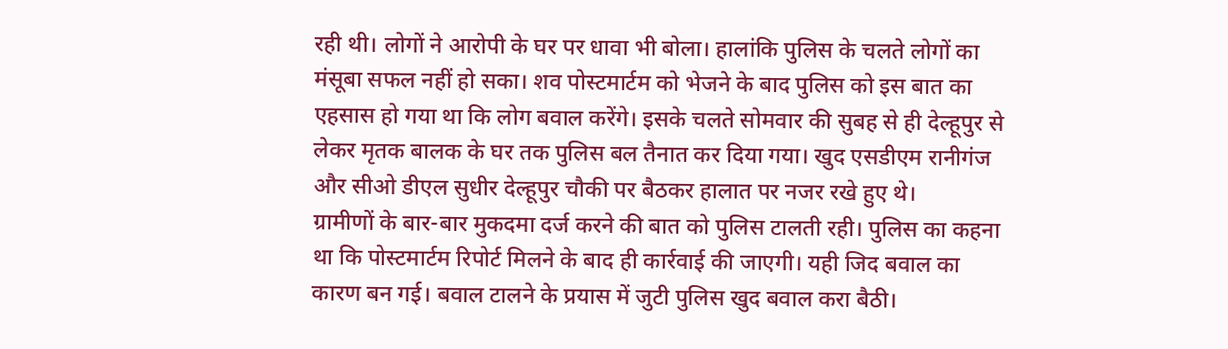रही थी। लोगों ने आरोपी के घर पर धावा भी बोला। हालांकि पुलिस के चलते लोगों का मंसूबा सफल नहीं हो सका। शव पोस्टमार्टम को भेजने के बाद पुलिस को इस बात का एहसास हो गया था कि लोग बवाल करेंगे। इसके चलते सोमवार की सुबह से ही देल्हूपुर से लेकर मृतक बालक के घर तक पुलिस बल तैनात कर दिया गया। खुद एसडीएम रानीगंज और सीओ डीएल सुधीर देल्हूपुर चौकी पर बैठकर हालात पर नजर रखे हुए थे।
ग्रामीणों के बार-बार मुकदमा दर्ज करने की बात को पुलिस टालती रही। पुलिस का कहना था कि पोस्टमार्टम रिपोर्ट मिलने के बाद ही कार्रवाई की जाएगी। यही जिद बवाल का कारण बन गई। बवाल टालने के प्रयास में जुटी पुलिस खुद बवाल करा बैठी।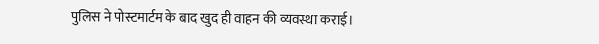पुलिस ने पोस्टमार्टम के बाद खुद ही वाहन की व्यवस्था कराई।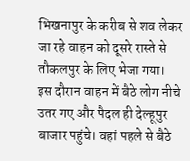भिखनापुर के करीब से शव लेकर जा रहे वाहन को दूसरे रास्ते से तौकलपुर के लिए भेजा गया। इस दौरान वाहन में बैठे लोग नीचे उतर गए और पैदल ही देल्हूपुर बाजार पहुंचे। वहां पहले से बैठे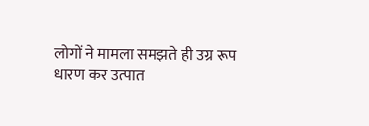लोगों ने मामला समझते ही उग्र रूप धारण कर उत्पात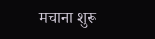मचाना शुरू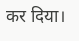कर दिया।